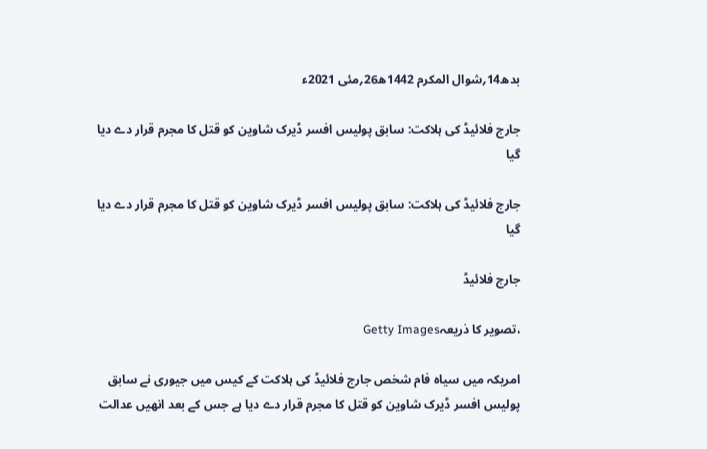بدھ14؍شوال المکرم 1442ھ26؍مئی 2021ء

جارج فلائیڈ کی ہلاکت: سابق پولیس افسر ڈیرک شاوین کو قتل کا مجرم قرار دے دیا گیا

جارج فلائیڈ کی ہلاکت: سابق پولیس افسر ڈیرک شاوین کو قتل کا مجرم قرار دے دیا گیا

جارج فلائیڈ

،تصویر کا ذریعہGetty Images

امریکہ میں سیاہ فام شخص جارج فلائیڈ کی ہلاکت کے کیس میں جیوری نے سابق پولیس افسر ڈیرک شاوین کو قتل کا مجرم قرار دے دیا ہے جس کے بعد انھیں عدالت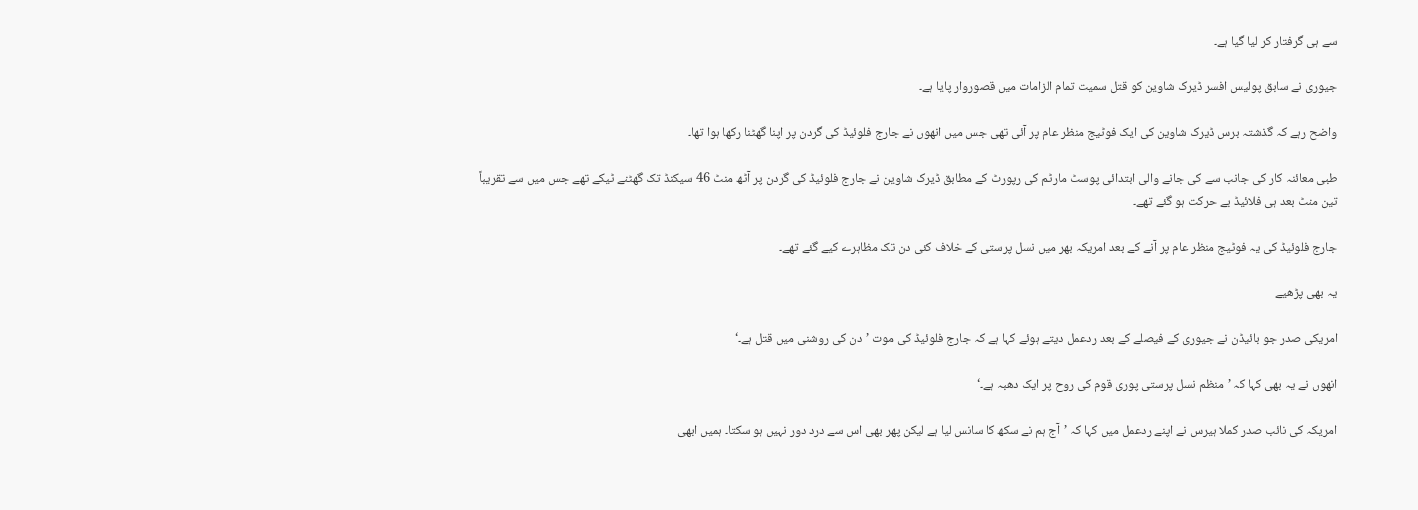سے ہی گرفتار کر لیا گیا ہے۔

جیوری نے سابق پولیس افسر ڈیرک شاوین کو قتل سمیت تمام الزامات میں قصوروار پایا ہے۔

واضح رہے کہ گذشتہ برس ڈیرک شاوین کی ایک فوٹیج منظر عام پر آئی تھی جس میں انھوں نے جارج فلوئیڈ کی گردن پر اپنا گھٹنا رکھا ہوا تھا۔

طبی معائنہ کار کی جانب سے کی جانے والی ابتدائی پوسٹ مارٹم کی رپورٹ کے مطابق ڈیرک شاوین نے جارج فلوئیڈ کی گردن پر آٹھ منٹ 46 سیکنڈ تک گھٹنے ٹیکے تھے جس میں سے تقریباً تین منٹ بعد ہی فلائيڈ بے حرکت ہو گئے تھے۔

جارج فلوئیڈ کی یہ فوٹیج منظر عام پر آنے کے بعد امریکہ بھر میں نسل پرستی کے خلاف کئی دن تک مظاہرے کیے گئے تھے۔

یہ بھی پڑھیے

امریکی صدر جو بائیڈن نے جیوری کے فیصلے کے بعد ردعمل دیتے ہوئے کہا ہے کہ جارج فلوئیڈ کی موت ’دن کی روشنی میں قتل ہے۔‘

انھوں نے یہ بھی کہا کہ ’منظم نسل پرستی پوری قوم کی روح پر ایک دھبہ ہے۔‘

امریکہ کی نائب صدر کملا ہیرس نے اپنے ردعمل میں کہا کہ ’آج ہم نے سکھ کا سانس لیا ہے لیکن پھر بھی اس سے درد دور نہیں ہو سکتا۔ ہمیں ابھی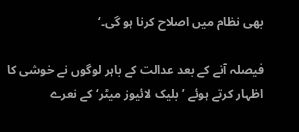بھی نظام میں اصلاح کرنا ہو گی۔‘

فیصلہ آنے کے بعد عدالت کے باہر لوگوں نے خوشی کا اظہار کرتے ہوئے ’بلیک لائیوز میٹر‘ کے نعرے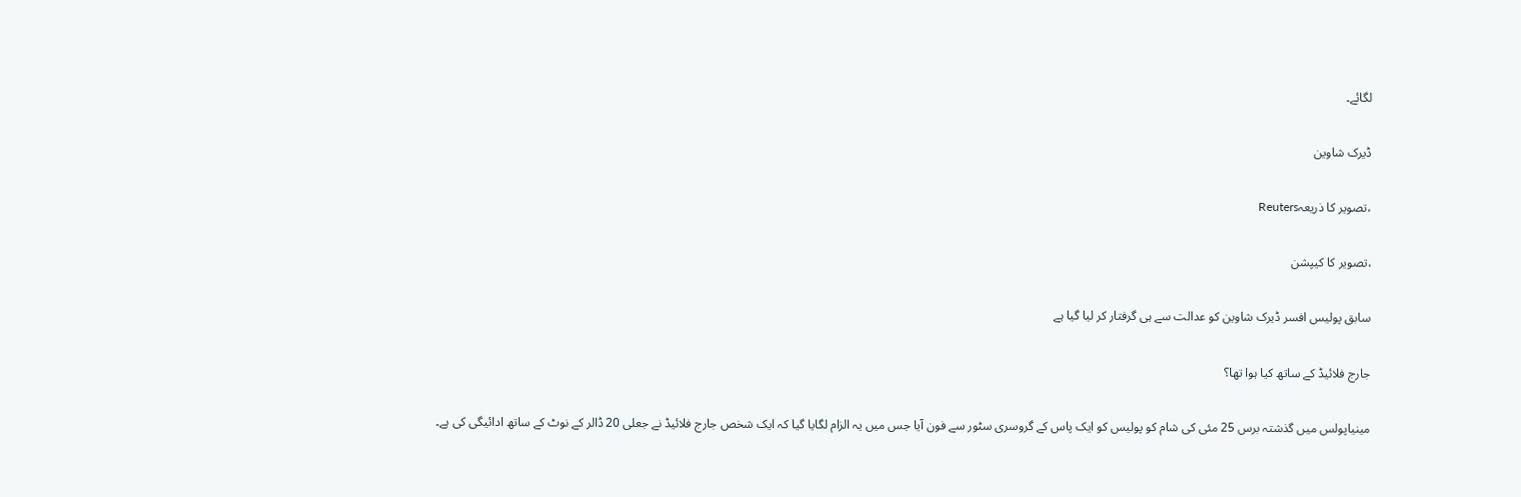لگائے۔

ڈیرک شاوین

،تصویر کا ذریعہReuters

،تصویر کا کیپشن

سابق پولیس افسر ڈیرک شاوین کو عدالت سے ہی گرفتار کر لیا گیا ہے

جارج فلائیڈ کے ساتھ کیا ہوا تھا؟

مینیاپولس میں گذشتہ برس 25 مئی کی شام کو پولیس کو ایک پاس کے گروسری سٹور سے فون آیا جس میں یہ الزام لگایا گیا کہ ایک شخص جارج فلائیڈ نے جعلی 20 ڈالر کے نوٹ کے ساتھ ادائیگی کی ہے۔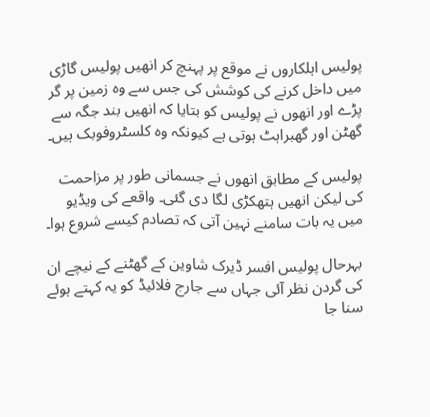پولیس اہلکاروں نے موقع پر پہنچ کر انھیں پولیس گاڑی میں داخل کرنے کی کوشش کی جس سے وہ زمین پر گر پڑے اور انھوں نے پولیس کو بتایا کہ انھیں بند جگہ سے گھٹن اور گھبراہٹ ہوتی ہے کیونکہ وہ کلسٹروفوبک ہیں۔

پولیس کے مطابق انھوں نے جسمانی طور پر مزاحمت کی لیکن انھیں ہتھکڑی لگا دی گئی۔ واقعے کی ویڈیو میں یہ بات سامنے نہین آتی کہ تصادم کیسے شروع ہوا۔

بہرحال پولیس افسر ڈیرک شاوین کے گھٹنے کے نیچے ان کی گردن نظر آئی جہاں سے جارج فلائیڈ کو یہ کہتے ہوئے سنا جا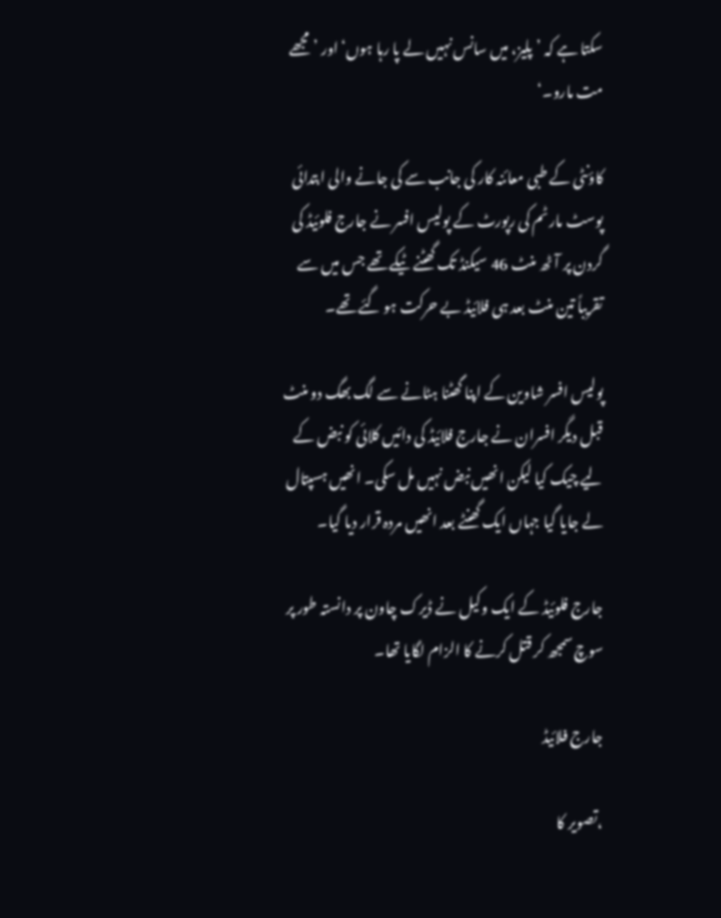سکتا ہے کہ ’پلیز، میں سانس نہیں لے پا رہا ہوں‘ اور ’مجھے مت مارو۔‘

کاؤنٹی کے طبی معائنہ کار کی جانب سے کی جانے والی ابتدائی پوسٹ مارٹم کی رپورٹ کے پولیس افسر نے جارج فلوئیڈ کی گردن پر آٹھ منٹ 46 سیکنڈ تک گھٹنے ٹیکے تھے جس میں سے تقریباً تین منٹ بعد ہی فلائيڈ بے حرکت ہو گئے تھے۔

پولیس افسر شاوین کے اپنا گھٹنا ہٹانے سے لگ بھگ دو منٹ قبل دیگر افسران نے جارج فلائیڈ کی دائیں کلائی کو نبض کے لیے چیک کیا لیکن انھیں نبض نہیں مل سکی۔ انھیں ہسپتال لے جایا گیا جہاں ایک گھنٹے بعد انھیں مردہ قرار دیا گیا۔

جارج فلوئيڈ کے ایک وکیل نے ڈیرک چاون پر دانستہ طور پر سوچ سمجھ کر قتل کرنے کا الزام لگایا تھا۔

جارج فلائیڈ

،تصویر کا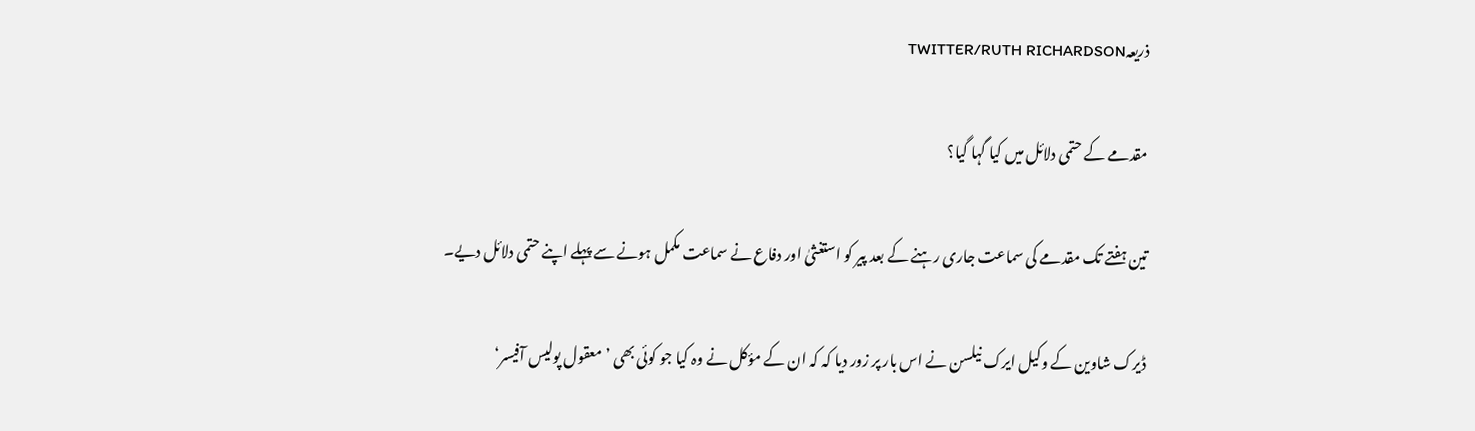ذریعہTWITTER/RUTH RICHARDSON

مقدمے کے حتمی دلائل میں کیا گہا گیا؟

تین ہفتے تک مقدمے کی سماعت جاری رہنے کے بعد پیر کو استغثیٰ اور دفاع نے سماعت مکمل ہونے سے پہلے اپنے حتمی دلائل دیے۔

ڈیرک شاوین کے وکیل ایرک نیلسن نے اس بار پر زور دیا کہ کہ ان کے مؤکل نے وہ کیا جو کوئی بھی ’معقول پولیس آفیسر‘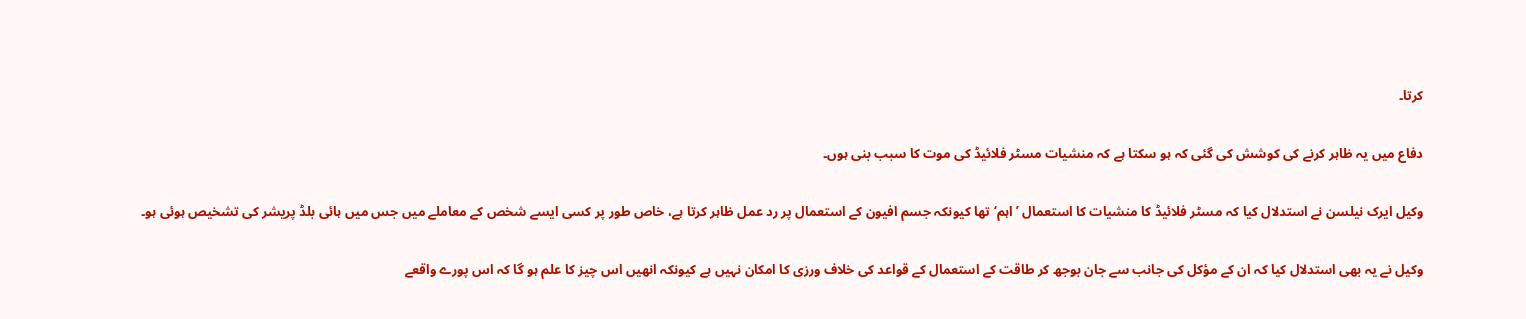کرتا۔

دفاع میں یہ ظاہر کرنے کی کوشش کی گئی کہ ہو سکتا ہے کہ منشیات مسٹر فلائیڈ کی موت کا سبب بنی ہوں۔

وکیل ایرک نیلسن نے استدلال کیا کہ مسٹر فلائیڈ کا منشیات کا استعمال ’اہم‘ تھا کیونکہ جسم افیون کے استعمال پر رد عمل ظاہر کرتا ہے، خاص طور پر کسی ایسے شخص کے معاملے میں جس میں ہائی بلڈ پریشر کی تشخیص ہوئی ہو۔

وکیل نے یہ بھی استدلال کیا کہ ان کے مؤکل کی جانب سے جان بوجھ کر طاقت کے استعمال کے قواعد کی خلاف ورزی کا امکان نہیں ہے کیونکہ انھیں اس چیز کا علم ہو گا کہ اس پورے واقعے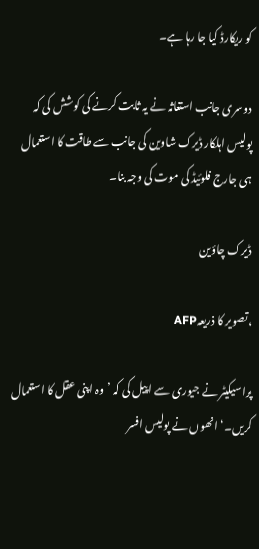کو ریکارڈ کیا جا رہا ہے۔

دوسری جانب استغاثہ نے یہ ثابت کرنے کی کوشش کی کہ پولیس اہلکار ڈیرک شاوین کی جانب سے طاقت کا استعمال ہی جارج فلوئیڈ کی موت کی وجہ بنا۔

ڈیرک چاؤین

،تصویر کا ذریعہAFP

پراسیکیٹر نے جیوری سے اپیل کی کہ ’وہ اپنی عقل کا استعمال کریں۔‘ انھوں نے پولیس افسر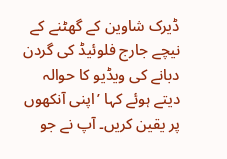ڈیرک شاوین کے گھٹنے کے نیچے جارج فلوئیڈ کی گردن دبانے کی ویڈیو کا حوالہ دیتے ہوئے کہا ’اپنی آنکھوں پر یقین کریں۔ آپ نے جو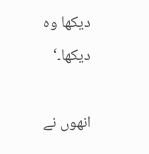دیکھا وہ دیکھا۔‘

انھوں نے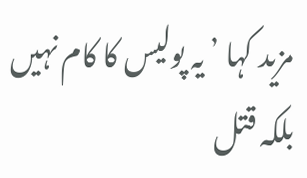مزید کہا ’ یہ پولیس کا کام نہیں بلکہ قتل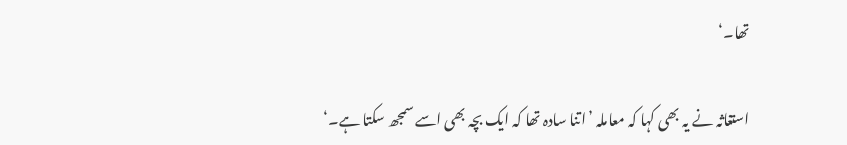تھا۔‘

استغاثہ نے یہ بھی کہا کہ معاملہ ’اتنا سادہ تھا کہ ایک بچہ بھی اسے سمجھ سکتا ہے۔‘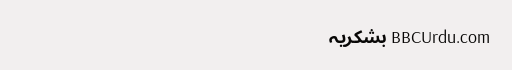BBCUrdu.com بشکریہ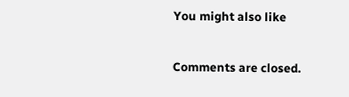You might also like

Comments are closed.